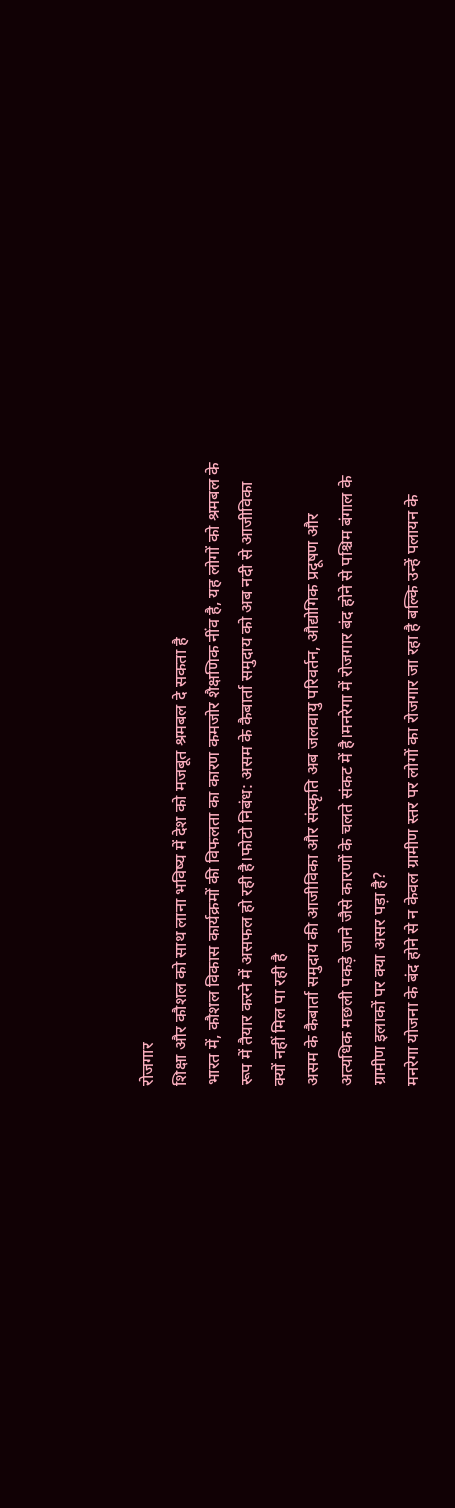रोजगार
शिक्षा और कौशल को साथ लाना भविष्य में देश को मजबूत श्रमबल दे सकता है
भारत में, कौशल विकास कार्यक्रमों की विफलता का कारण कमजोर शैक्षणिक नींव है, यह लोगों को श्रमबल के रूप में तैयार करने में असफल हो रही है।फोटो निबंध: असम के कैबार्ता समुदाय को अब नदी से आजीविका क्यों नहीं मिल पा रही है
असम के कैबार्ता समुदाय की आजीविका और संस्कृति अब जलवायु परिवर्तन, औद्योगिक प्रदूषण और अत्यधिक मछली पकड़े जाने जैसे कारणों के चलते संकट में है।मनरेगा में रोजगार बंद होने से पश्चिम बंगाल के ग्रामीण इलाकों पर क्या असर पड़ा है?
मनरेगा योजना के बंद होने से न केवल ग्रामीण स्तर पर लोगों का रोजगार जा रहा है बल्कि उन्हें पलायन के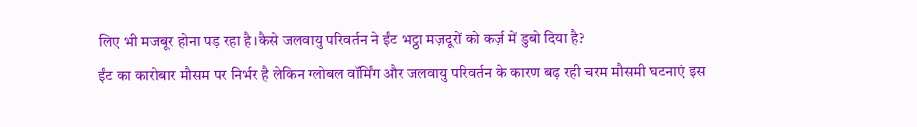लिए भी मजबूर होना पड़ रहा है।कैसे जलवायु परिवर्तन ने ईंट भट्ठा मज़दूरों को कर्ज़ में डुबो दिया है?
ईंट का कारोबार मौसम पर निर्भर है लेकिन ग्लोबल वॉर्मिंग और जलवायु परिवर्तन के कारण बढ़ रही चरम मौसमी घटनाएं इस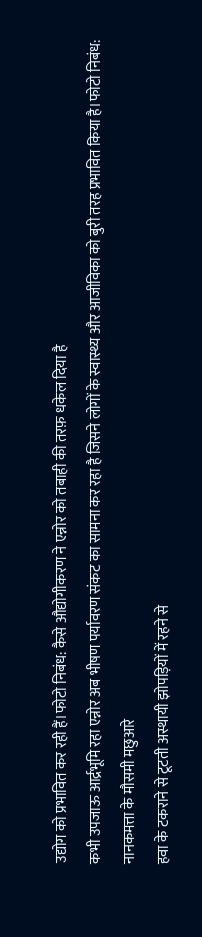उद्योग को प्रभावित कर रही हैं।फोटो निबंध: कैसे औद्योगीकरण ने एन्नोर को तबाही की तरफ़ धकेल दिया है
कभी उपजाऊ आर्द्रभूमि रहा एन्नोर अब भीषण पर्यावरण संकट का सामना कर रहा है जिसने लोगों के स्वास्थ्य और आजीविका को बुरी तरह प्रभावित किया है।फोटो निबंध: नानकमत्ता के मौसमी मछुआरे
हवा के टकराने से टूटती अस्थायी झोपड़ियों में रहने से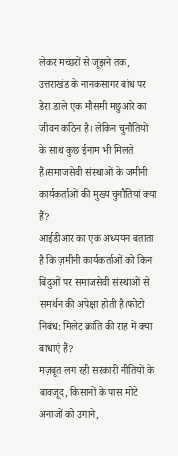लेकर मच्छरों से जूझने तक, उत्तराखंड के नानकसागर बांध पर डेरा डाले एक मौसमी मछुआरे का जीवन कठिन है। लेकिन चुनौतियों के साथ कुछ ईनाम भी मिलते हैं।समाजसेवी संस्थाओं के जमीनी कार्यकर्ताओं की मुख्य चुनौतियां क्या हैं?
आईडीआर का एक अध्ययन बताता है कि ज़मीनी कार्यकर्ताओं को किन बिंदुओं पर समाजसेवी संस्थाओं से समर्थन की अपेक्षा होती है।फोटो निबंध: मिलेट क्रांति की राह में क्या बाधाएं हैं?
मज़बूत लग रही सरकारी नीतियों के बावजूद, किसानों के पास मोटे अनाजों को उगाने,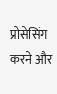प्रोसेसिंग करने और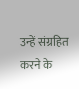उन्हें संग्रहित करने के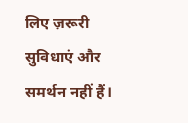लिए ज़रूरी सुविधाएं और समर्थन नहीं हैं।